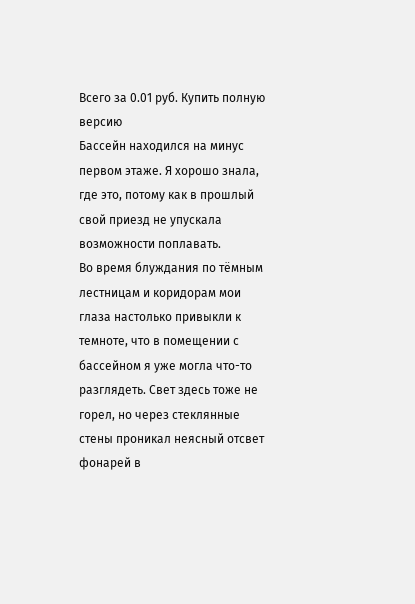Всего за 0.01 руб. Купить полную версию
Бассейн находился на минус первом этаже. Я хорошо знала, где это, потому как в прошлый свой приезд не упускала возможности поплавать.
Во время блуждания по тёмным лестницам и коридорам мои глаза настолько привыкли к темноте, что в помещении с бассейном я уже могла что-то разглядеть. Свет здесь тоже не горел, но через стеклянные стены проникал неясный отсвет фонарей в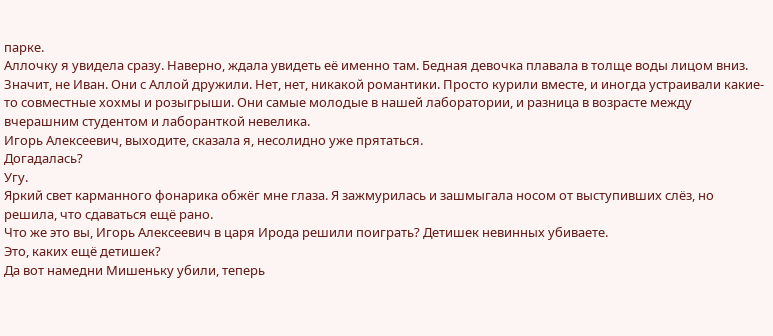парке.
Аллочку я увидела сразу. Наверно, ждала увидеть её именно там. Бедная девочка плавала в толще воды лицом вниз.
Значит, не Иван. Они с Аллой дружили. Нет, нет, никакой романтики. Просто курили вместе, и иногда устраивали какие-то совместные хохмы и розыгрыши. Они самые молодые в нашей лаборатории, и разница в возрасте между вчерашним студентом и лаборанткой невелика.
Игорь Алексеевич, выходите, сказала я, несолидно уже прятаться.
Догадалась?
Угу.
Яркий свет карманного фонарика обжёг мне глаза. Я зажмурилась и зашмыгала носом от выступивших слёз, но решила, что сдаваться ещё рано.
Что же это вы, Игорь Алексеевич в царя Ирода решили поиграть? Детишек невинных убиваете.
Это, каких ещё детишек?
Да вот намедни Мишеньку убили, теперь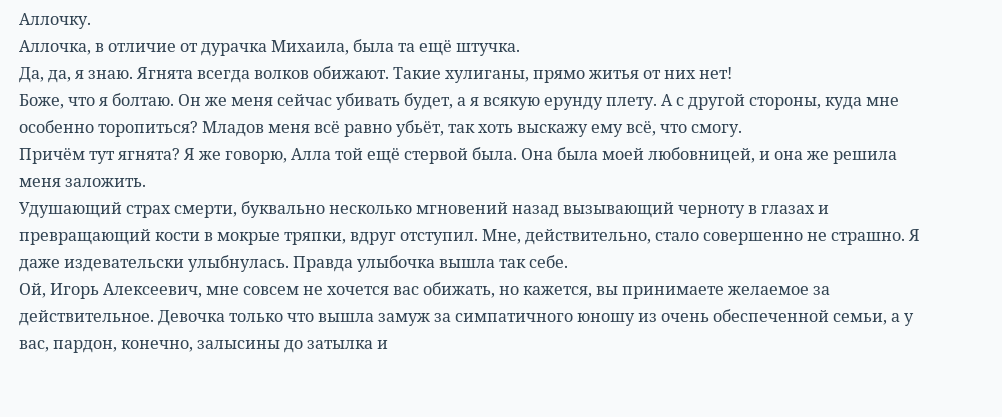Аллочку.
Аллочка, в отличие от дурачка Михаила, была та ещё штучка.
Да, да, я знаю. Ягнята всегда волков обижают. Такие хулиганы, прямо житья от них нет!
Боже, что я болтаю. Он же меня сейчас убивать будет, а я всякую ерунду плету. А с другой стороны, куда мне особенно торопиться? Младов меня всё равно убьёт, так хоть выскажу ему всё, что смогу.
Причём тут ягнята? Я же говорю, Алла той ещё стервой была. Она была моей любовницей, и она же решила меня заложить.
Удушающий страх смерти, буквально несколько мгновений назад вызывающий черноту в глазах и превращающий кости в мокрые тряпки, вдруг отступил. Мне, действительно, стало совершенно не страшно. Я даже издевательски улыбнулась. Правда улыбочка вышла так себе.
Ой, Игорь Алексеевич, мне совсем не хочется вас обижать, но кажется, вы принимаете желаемое за действительное. Девочка только что вышла замуж за симпатичного юношу из очень обеспеченной семьи, а у вас, пардон, конечно, залысины до затылка и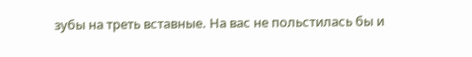зубы на треть вставные. На вас не польстилась бы и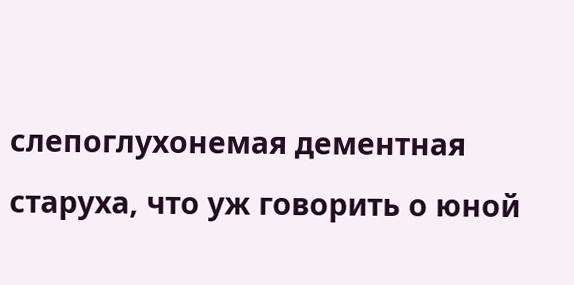слепоглухонемая дементная старуха, что уж говорить о юной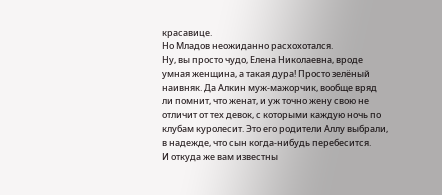красавице.
Но Младов неожиданно расхохотался.
Ну, вы просто чудо, Елена Николаевна, вроде умная женщина, а такая дура! Просто зелёный наивняк. Да Алкин муж-мажорчик, вообще вряд ли помнит, что женат, и уж точно жену свою не отличит от тех девок, с которыми каждую ночь по клубам куролесит. Это его родители Аллу выбрали, в надежде, что сын когда-нибудь перебесится.
И откуда же вам известны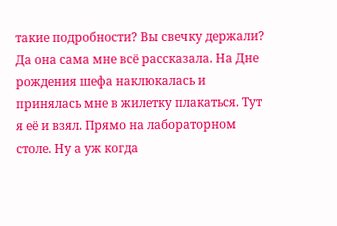такие подробности? Вы свечку держали?
Да она сама мне всё рассказала. На Дне рождения шефа наклюкалась и принялась мне в жилетку плакаться. Тут я её и взял. Прямо на лабораторном столе. Ну а уж когда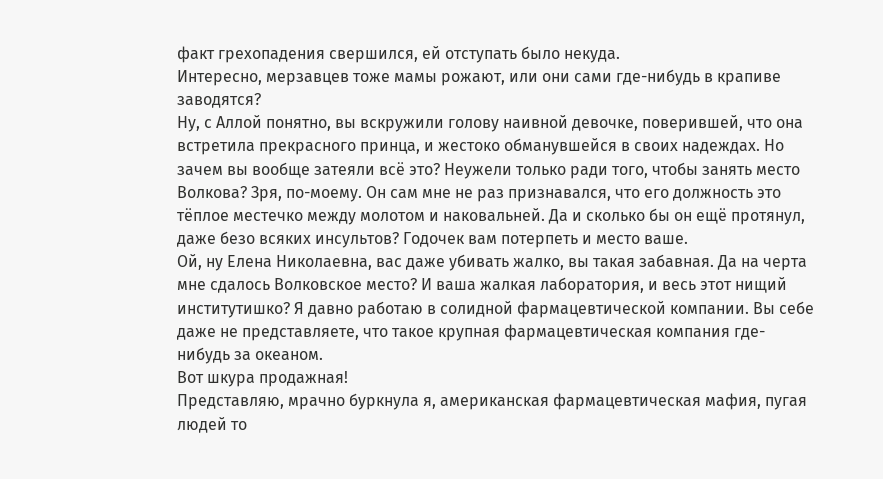факт грехопадения свершился, ей отступать было некуда.
Интересно, мерзавцев тоже мамы рожают, или они сами где-нибудь в крапиве заводятся?
Ну, с Аллой понятно, вы вскружили голову наивной девочке, поверившей, что она встретила прекрасного принца, и жестоко обманувшейся в своих надеждах. Но зачем вы вообще затеяли всё это? Неужели только ради того, чтобы занять место Волкова? Зря, по-моему. Он сам мне не раз признавался, что его должность это тёплое местечко между молотом и наковальней. Да и сколько бы он ещё протянул, даже безо всяких инсультов? Годочек вам потерпеть и место ваше.
Ой, ну Елена Николаевна, вас даже убивать жалко, вы такая забавная. Да на черта мне сдалось Волковское место? И ваша жалкая лаборатория, и весь этот нищий институтишко? Я давно работаю в солидной фармацевтической компании. Вы себе даже не представляете, что такое крупная фармацевтическая компания где-нибудь за океаном.
Вот шкура продажная!
Представляю, мрачно буркнула я, американская фармацевтическая мафия, пугая людей то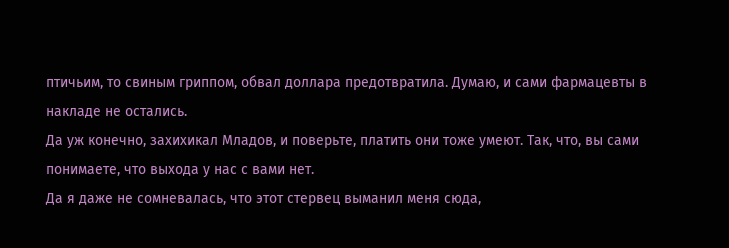птичьим, то свиным гриппом, обвал доллара предотвратила. Думаю, и сами фармацевты в накладе не остались.
Да уж конечно, захихикал Младов, и поверьте, платить они тоже умеют. Так, что, вы сами понимаете, что выхода у нас с вами нет.
Да я даже не сомневалась, что этот стервец выманил меня сюда,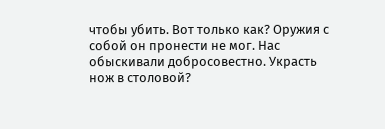чтобы убить. Вот только как? Оружия с собой он пронести не мог. Нас обыскивали добросовестно. Украсть нож в столовой?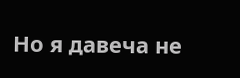Но я давеча не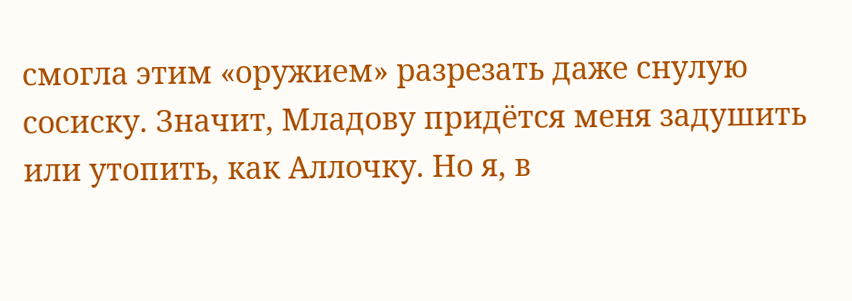смогла этим «оружием» разрезать даже снулую сосиску. Значит, Младову придётся меня задушить или утопить, как Аллочку. Но я, в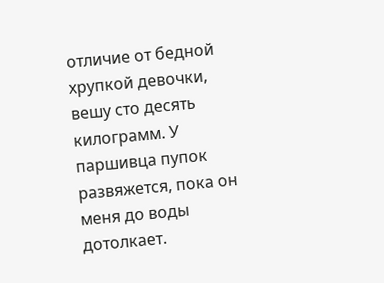отличие от бедной хрупкой девочки, вешу сто десять килограмм. У паршивца пупок развяжется, пока он меня до воды дотолкает.